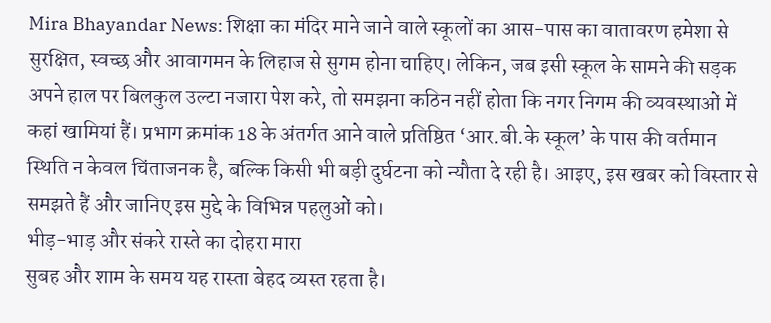Mira Bhayandar News: शिक्षा का मंदिर माने जाने वाले स्कूलों का आस-पास का वातावरण हमेशा से सुरक्षित, स्वच्छ और आवागमन के लिहाज से सुगम होना चाहिए। लेकिन, जब इसी स्कूल के सामने की सड़क अपने हाल पर बिलकुल उल्टा नजारा पेश करे, तो समझना कठिन नहीं होता कि नगर निगम की व्यवस्थाओं में कहां खामियां हैं। प्रभाग क्रमांक 18 के अंतर्गत आने वाले प्रतिष्ठित ‘आर.बी.के स्कूल’ के पास की वर्तमान स्थिति न केवल चिंताजनक है, बल्कि किसी भी बड़ी दुर्घटना को न्यौता दे रही है। आइए, इस खबर को विस्तार से समझते हैं और जानिए इस मुद्दे के विभिन्न पहलुओं को।
भीड़-भाड़ और संकरे रास्ते का दोहरा मारा
सुबह और शाम के समय यह रास्ता बेहद व्यस्त रहता है।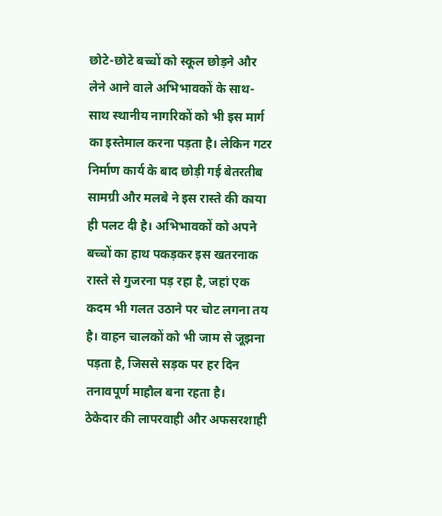छोटे-छोटे बच्चों को स्कूल छोड़ने और लेने आने वाले अभिभावकों के साथ-साथ स्थानीय नागरिकों को भी इस मार्ग का इस्तेमाल करना पड़ता है। लेकिन गटर निर्माण कार्य के बाद छोड़ी गई बेतरतीब सामग्री और मलबे ने इस रास्ते की काया ही पलट दी है। अभिभावकों को अपने बच्चों का हाथ पकड़कर इस खतरनाक रास्ते से गुजरना पड़ रहा है, जहां एक कदम भी गलत उठाने पर चोट लगना तय है। वाहन चालकों को भी जाम से जूझना पड़ता है, जिससे सड़क पर हर दिन तनावपूर्ण माहौल बना रहता है।
ठेकेदार की लापरवाही और अफसरशाही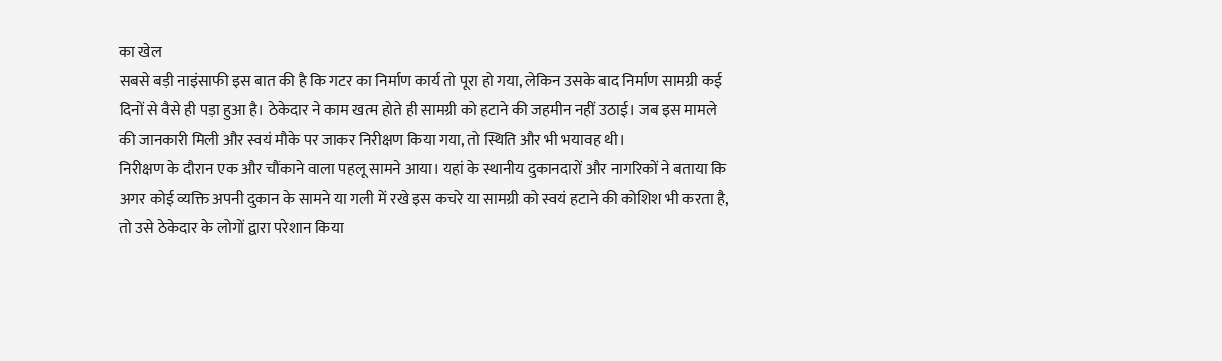का खेल
सबसे बड़ी नाइंसाफी इस बात की है कि गटर का निर्माण कार्य तो पूरा हो गया, लेकिन उसके बाद निर्माण सामग्री कई दिनों से वैसे ही पड़ा हुआ है। ठेकेदार ने काम खत्म होते ही सामग्री को हटाने की जहमीन नहीं उठाई। जब इस मामले की जानकारी मिली और स्वयं मौके पर जाकर निरीक्षण किया गया, तो स्थिति और भी भयावह थी।
निरीक्षण के दौरान एक और चौंकाने वाला पहलू सामने आया। यहां के स्थानीय दुकानदारों और नागरिकों ने बताया कि अगर कोई व्यक्ति अपनी दुकान के सामने या गली में रखे इस कचरे या सामग्री को स्वयं हटाने की कोशिश भी करता है, तो उसे ठेकेदार के लोगों द्वारा परेशान किया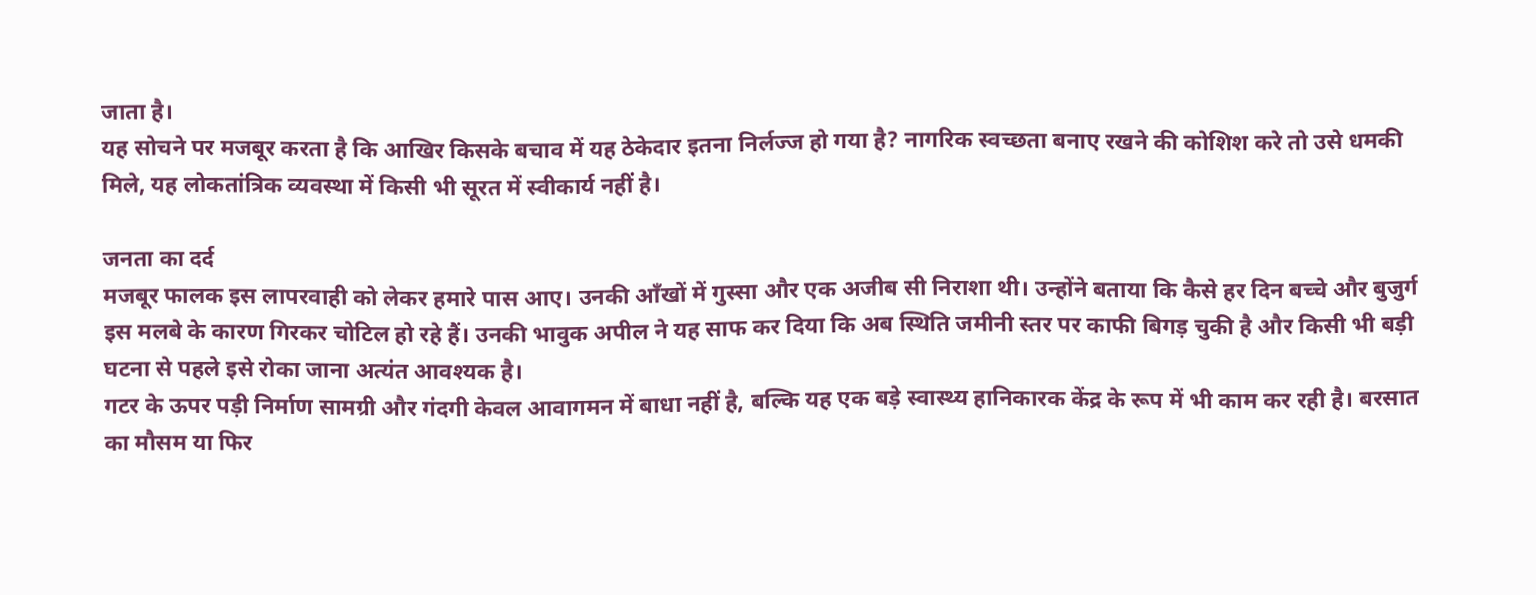जाता है।
यह सोचने पर मजबूर करता है कि आखिर किसके बचाव में यह ठेकेदार इतना निर्लज्ज हो गया है? नागरिक स्वच्छता बनाए रखने की कोशिश करे तो उसे धमकी मिले, यह लोकतांत्रिक व्यवस्था में किसी भी सूरत में स्वीकार्य नहीं है।

जनता का दर्द
मजबूर फालक इस लापरवाही को लेकर हमारे पास आए। उनकी आँखों में गुस्सा और एक अजीब सी निराशा थी। उन्होंने बताया कि कैसे हर दिन बच्चे और बुजुर्ग इस मलबे के कारण गिरकर चोटिल हो रहे हैं। उनकी भावुक अपील ने यह साफ कर दिया कि अब स्थिति जमीनी स्तर पर काफी बिगड़ चुकी है और किसी भी बड़ी घटना से पहले इसे रोका जाना अत्यंत आवश्यक है।
गटर के ऊपर पड़ी निर्माण सामग्री और गंदगी केवल आवागमन में बाधा नहीं है, बल्कि यह एक बड़े स्वास्थ्य हानिकारक केंद्र के रूप में भी काम कर रही है। बरसात का मौसम या फिर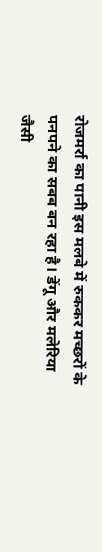रोजमर्रा का पानी इस मलबे में रुककर मच्छरों के पनपने का सबब बन रहा है। डेंगू और मलेरिया जैसी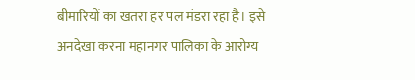बीमारियों का खतरा हर पल मंडरा रहा है। इसे अनदेखा करना महानगर पालिका के आरोग्य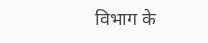विभाग के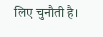लिए चुनौती है।